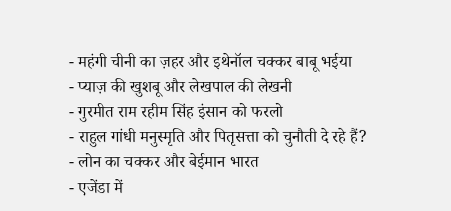- महंगी चीनी का ज़हर और इथेनॉल चक्कर बाबू भईया
- प्याज़ की खुशबू और लेखपाल की लेखनी
- गुरमीत राम रहीम सिंह इंसान को फरलो
- राहुल गांधी मनुस्मृति और पितृसत्ता को चुनौती दे रहे हैं?
- लोन का चक्कर और बेईमान भारत
- एजेंडा में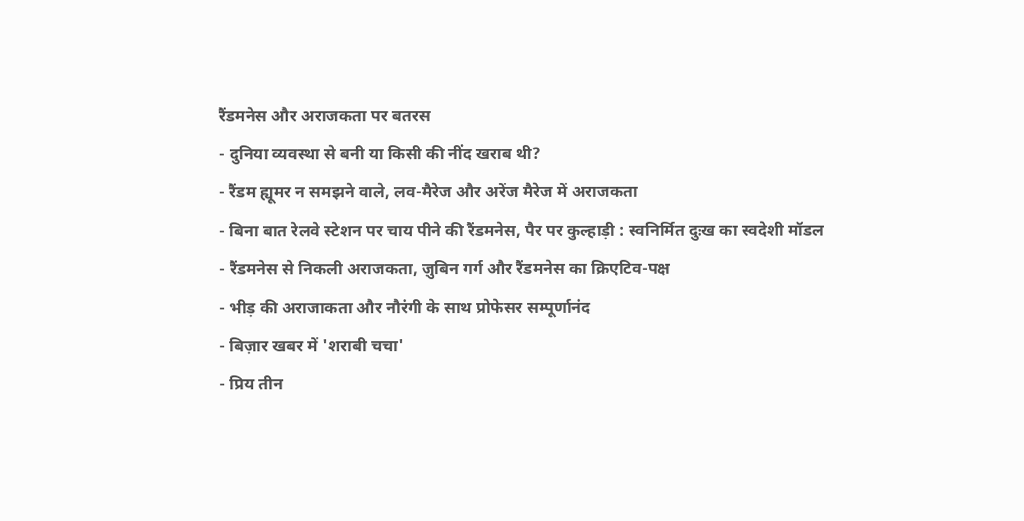रैंडमनेस और अराजकता पर बतरस
- दुनिया व्यवस्था से बनी या किसी की नींद खराब थी?
- रैंडम ह्यूमर न समझने वाले, लव-मैरेज और अरेंज मैरेज में अराजकता
- बिना बात रेलवे स्टेशन पर चाय पीने की रैंडमनेस, पैर पर कुल्हाड़ी : स्वनिर्मित दुःख का स्वदेशी मॉडल
- रैंडमनेस से निकली अराजकता, ज़ुबिन गर्ग और रैंडमनेस का क्रिएटिव-पक्ष
- भीड़ की अराजाकता और नौरंगी के साथ प्रोफेसर सम्पूर्णानंद
- बिज़ार खबर में 'शराबी चचा'
- प्रिय तीन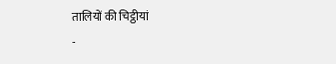तालियों की चिट्ठीयां
-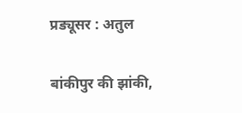प्रड्यूसर : अतुल

बांकीपुर की झांकी,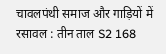चावलपंथी समाज और गाड़ियों में रसावल : तीन ताल S2 168